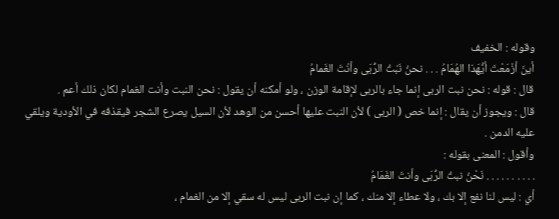وقوله : الخفيف
أينَ أزْمَعْتَ أيُّهَذا الهُمَامُ . . . نحنُ نَبْتُ الرُّبَى وأنْتَ الغَمامُ
قال : قوله : نحن نبت الربى إنما جاء بالربى لإقامة الوزن ، ولو أمكنه أن يقول : نحن النبت وأنت الغمام لكان ذلك أعم .
قال : ويجوز أن يقال : إنما خص ( الربى ) لأن النبت عليها أحسن من الوهد لأن السيل يصرع الشجر فيقذفه في الأودية ويلقي عليه الدمن .
وأقول : المعنى بقوله :
. . . . . . . . . . نَحْنُ نبتُ الرُّبَى وأنتَ الغَمَامُ
أي : ليس لنا نفع إلا بك ، ولا عطاء إلا منك ، كما إن نبت الربى ليس له سقي إلا من الغمام ،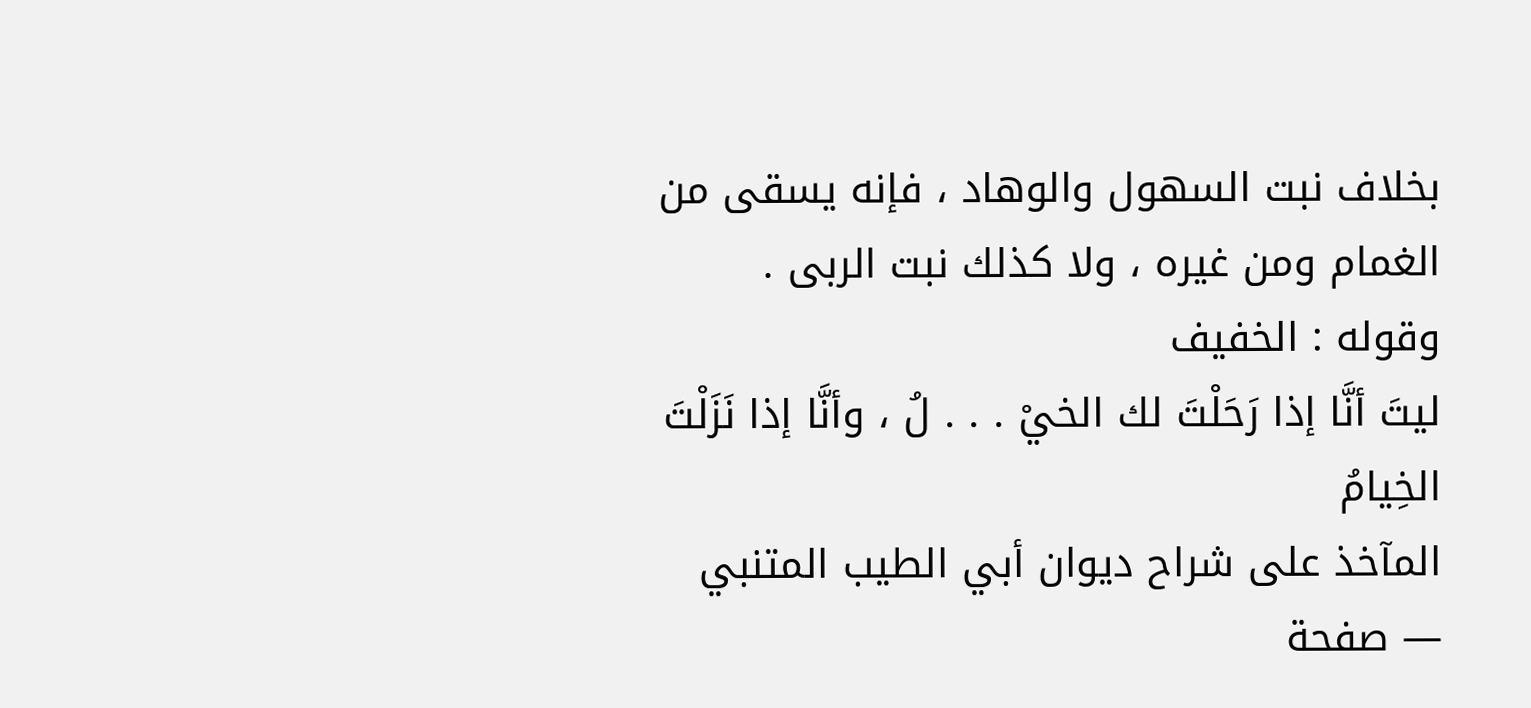بخلاف نبت السهول والوهاد ، فإنه يسقى من الغمام ومن غيره ، ولا كذلك نبت الربى .
وقوله : الخفيف
ليتَ أنَّا إذا رَحَلْتَ لك الخيْ . . . لُ ، وأنَّا إذا نَزَلْتَ الخِيامُ
المآخذ على شراح ديوان أبي الطيب المتنبي — صفحة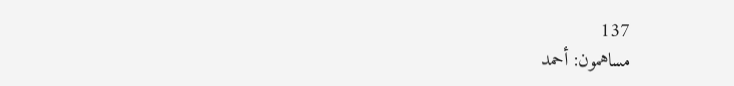137
مساهمون: أحمد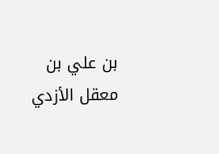بن علي بن معقل الأزدي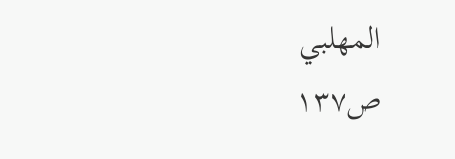المهلبي
ص١٣٧